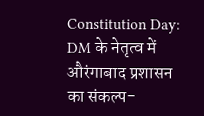Constitution Day: DM के नेतृत्व में औरंगाबाद प्रशासन का संकल्प-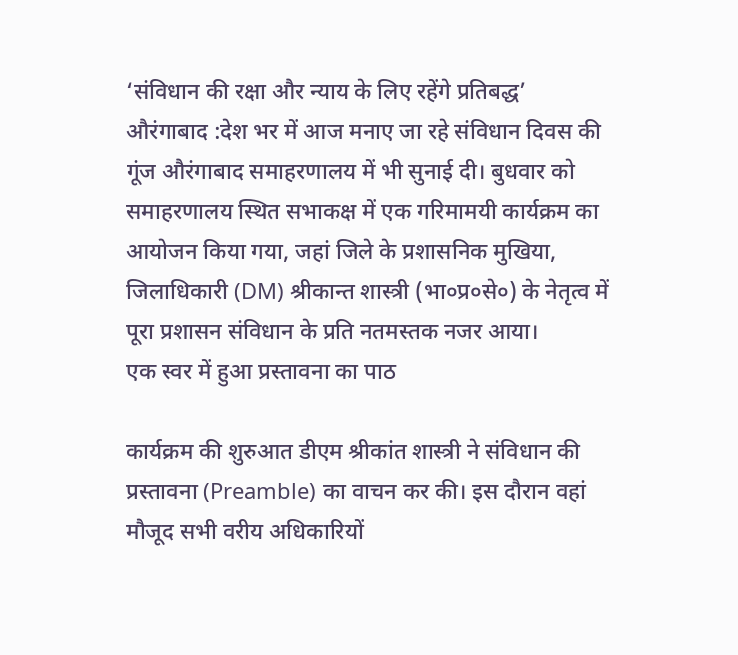‘संविधान की रक्षा और न्याय के लिए रहेंगे प्रतिबद्ध’
औरंगाबाद :देश भर में आज मनाए जा रहे संविधान दिवस की गूंज औरंगाबाद समाहरणालय में भी सुनाई दी। बुधवार को समाहरणालय स्थित सभाकक्ष में एक गरिमामयी कार्यक्रम का आयोजन किया गया, जहां जिले के प्रशासनिक मुखिया, जिलाधिकारी (DM) श्रीकान्त शास्त्री (भा०प्र०से०) के नेतृत्व में पूरा प्रशासन संविधान के प्रति नतमस्तक नजर आया।
एक स्वर में हुआ प्रस्तावना का पाठ

कार्यक्रम की शुरुआत डीएम श्रीकांत शास्त्री ने संविधान की प्रस्तावना (Preamble) का वाचन कर की। इस दौरान वहां मौजूद सभी वरीय अधिकारियों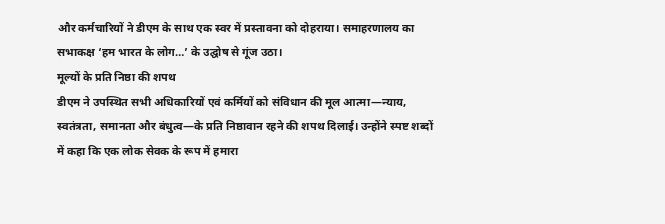और कर्मचारियों ने डीएम के साथ एक स्वर में प्रस्तावना को दोहराया। समाहरणालय का सभाकक्ष ‘हम भारत के लोग…’ के उद्घोष से गूंज उठा।
मूल्यों के प्रति निष्ठा की शपथ
डीएम ने उपस्थित सभी अधिकारियों एवं कर्मियों को संविधान की मूल आत्मा—न्याय, स्वतंत्रता, समानता और बंधुत्व—के प्रति निष्ठावान रहने की शपथ दिलाई। उन्होंने स्पष्ट शब्दों में कहा कि एक लोक सेवक के रूप में हमारा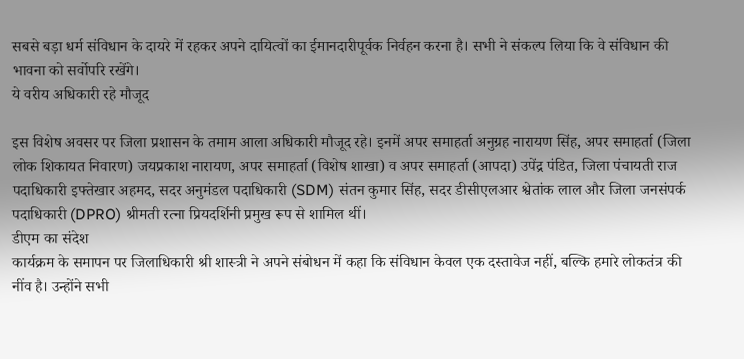सबसे बड़ा धर्म संविधान के दायरे में रहकर अपने दायित्वों का ईमानदारीपूर्वक निर्वहन करना है। सभी ने संकल्प लिया कि वे संविधान की भावना को सर्वोपरि रखेंगे।
ये वरीय अधिकारी रहे मौजूद

इस विशेष अवसर पर जिला प्रशासन के तमाम आला अधिकारी मौजूद रहे। इनमें अपर समाहर्ता अनुग्रह नारायण सिंह, अपर समाहर्ता (जिला लोक शिकायत निवारण) जयप्रकाश नारायण, अपर समाहर्ता (विशेष शाखा) व अपर समाहर्ता (आपदा) उपेंद्र पंडित, जिला पंचायती राज पदाधिकारी इफ्तेखार अहमद, सदर अनुमंडल पदाधिकारी (SDM) संतन कुमार सिंह, सदर डीसीएलआर श्वेतांक लाल और जिला जनसंपर्क पदाधिकारी (DPRO) श्रीमती रत्ना प्रियदर्शिनी प्रमुख रूप से शामिल थीं।
डीएम का संदेश
कार्यक्रम के समापन पर जिलाधिकारी श्री शास्त्री ने अपने संबोधन में कहा कि संविधान केवल एक दस्तावेज नहीं, बल्कि हमारे लोकतंत्र की नींव है। उन्होंने सभी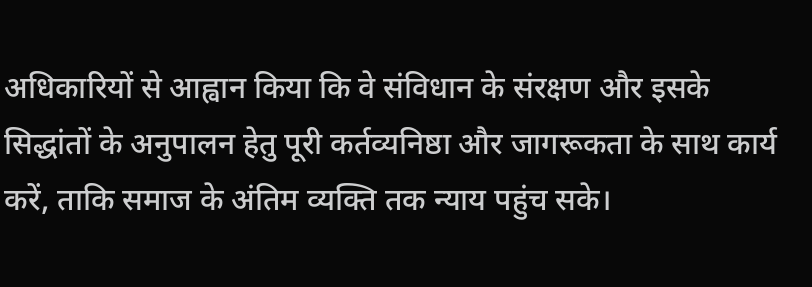अधिकारियों से आह्वान किया कि वे संविधान के संरक्षण और इसके सिद्धांतों के अनुपालन हेतु पूरी कर्तव्यनिष्ठा और जागरूकता के साथ कार्य करें, ताकि समाज के अंतिम व्यक्ति तक न्याय पहुंच सके।